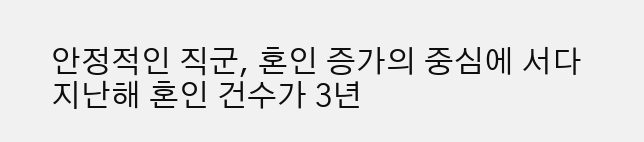안정적인 직군, 혼인 증가의 중심에 서다지난해 혼인 건수가 3년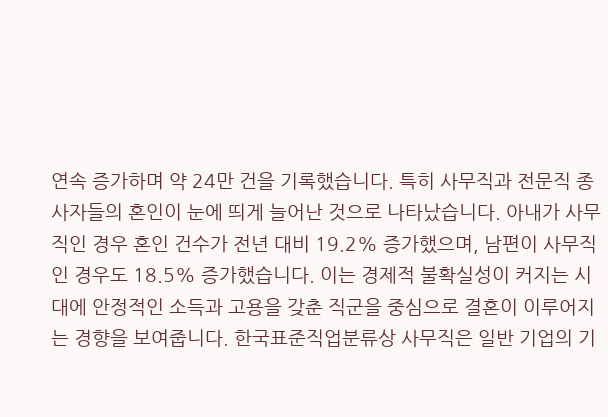연속 증가하며 약 24만 건을 기록했습니다. 특히 사무직과 전문직 종사자들의 혼인이 눈에 띄게 늘어난 것으로 나타났습니다. 아내가 사무직인 경우 혼인 건수가 전년 대비 19.2% 증가했으며, 남편이 사무직인 경우도 18.5% 증가했습니다. 이는 경제적 불확실성이 커지는 시대에 안정적인 소득과 고용을 갖춘 직군을 중심으로 결혼이 이루어지는 경향을 보여줍니다. 한국표준직업분류상 사무직은 일반 기업의 기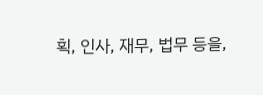획, 인사, 재무, 법무 등을,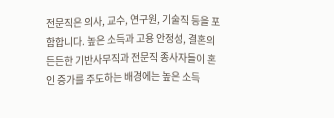전문직은 의사, 교수, 연구원, 기술직 등을 포함합니다. 높은 소득과 고용 안정성, 결혼의 든든한 기반사무직과 전문직 종사자들이 혼인 증가를 주도하는 배경에는 높은 소득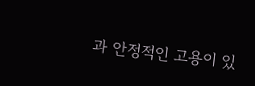과 안정적인 고용이 있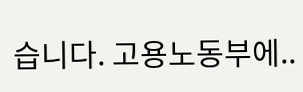습니다. 고용노동부에..